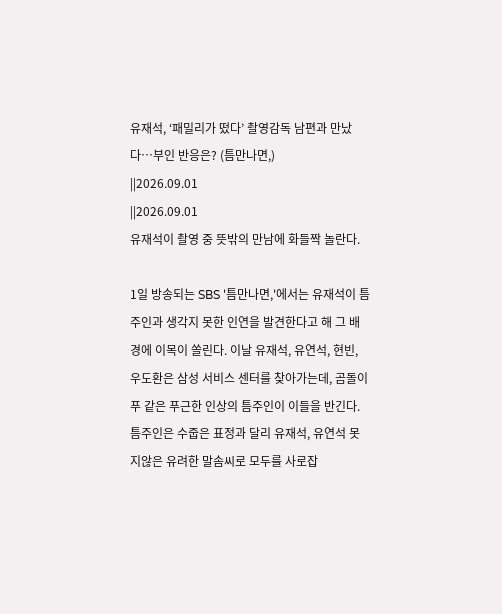유재석, ‘패밀리가 떴다’ 촬영감독 남편과 만났다…부인 반응은? (틈만나면,)
||2026.09.01
||2026.09.01
유재석이 촬영 중 뜻밖의 만남에 화들짝 놀란다.

1일 방송되는 SBS '틈만나면,'에서는 유재석이 틈주인과 생각지 못한 인연을 발견한다고 해 그 배경에 이목이 쏠린다. 이날 유재석, 유연석, 현빈, 우도환은 삼성 서비스 센터를 찾아가는데, 곰돌이 푸 같은 푸근한 인상의 틈주인이 이들을 반긴다.
틈주인은 수줍은 표정과 달리 유재석, 유연석 못지않은 유려한 말솜씨로 모두를 사로잡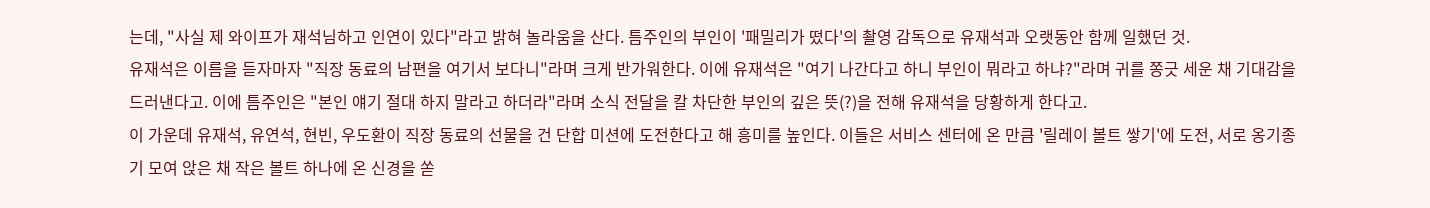는데, "사실 제 와이프가 재석님하고 인연이 있다"라고 밝혀 놀라움을 산다. 틈주인의 부인이 '패밀리가 떴다'의 촬영 감독으로 유재석과 오랫동안 함께 일했던 것.
유재석은 이름을 듣자마자 "직장 동료의 남편을 여기서 보다니"라며 크게 반가워한다. 이에 유재석은 "여기 나간다고 하니 부인이 뭐라고 하냐?"라며 귀를 쫑긋 세운 채 기대감을 드러낸다고. 이에 틈주인은 "본인 얘기 절대 하지 말라고 하더라"라며 소식 전달을 칼 차단한 부인의 깊은 뜻(?)을 전해 유재석을 당황하게 한다고.
이 가운데 유재석, 유연석, 현빈, 우도환이 직장 동료의 선물을 건 단합 미션에 도전한다고 해 흥미를 높인다. 이들은 서비스 센터에 온 만큼 '릴레이 볼트 쌓기'에 도전, 서로 옹기종기 모여 앉은 채 작은 볼트 하나에 온 신경을 쏟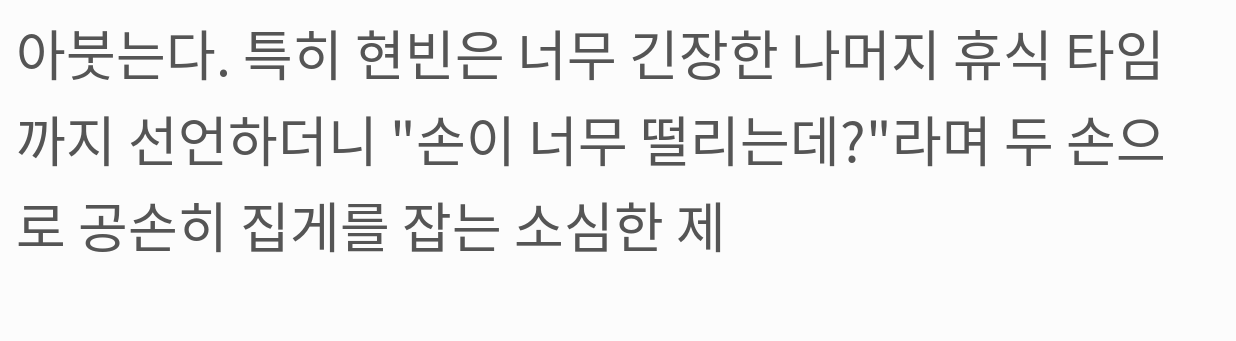아붓는다. 특히 현빈은 너무 긴장한 나머지 휴식 타임까지 선언하더니 "손이 너무 떨리는데?"라며 두 손으로 공손히 집게를 잡는 소심한 제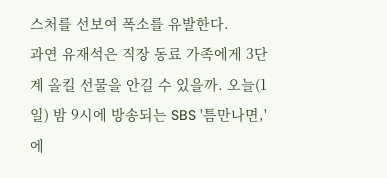스처를 선보여 폭소를 유발한다.
과연 유재석은 직장 동료 가족에게 3단계 올킬 선물을 안길 수 있을까. 오늘(1일) 밤 9시에 방송되는 SBS '틈만나면,'에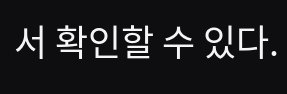서 확인할 수 있다.